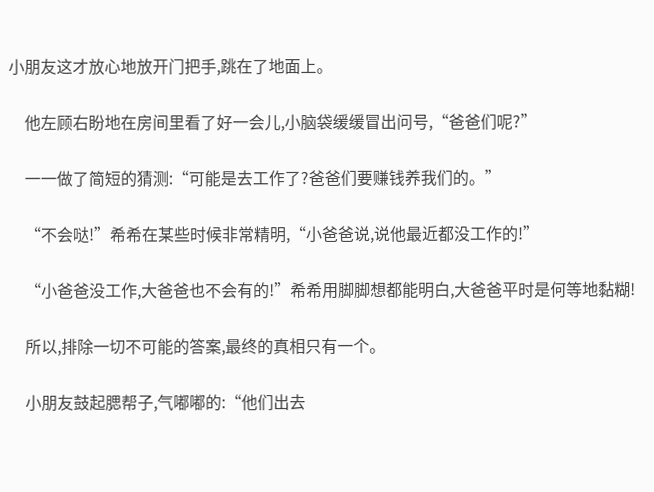小朋友这才放心地放开门把手,跳在了地面上。

    他左顾右盼地在房间里看了好一会儿,小脑袋缓缓冒出问号,“爸爸们呢?”

    一一做了简短的猜测:“可能是去工作了?爸爸们要赚钱养我们的。”

    “不会哒!”希希在某些时候非常精明,“小爸爸说,说他最近都没工作的!”

    “小爸爸没工作,大爸爸也不会有的!”希希用脚脚想都能明白,大爸爸平时是何等地黏糊!

    所以,排除一切不可能的答案,最终的真相只有一个。

    小朋友鼓起腮帮子,气嘟嘟的:“他们出去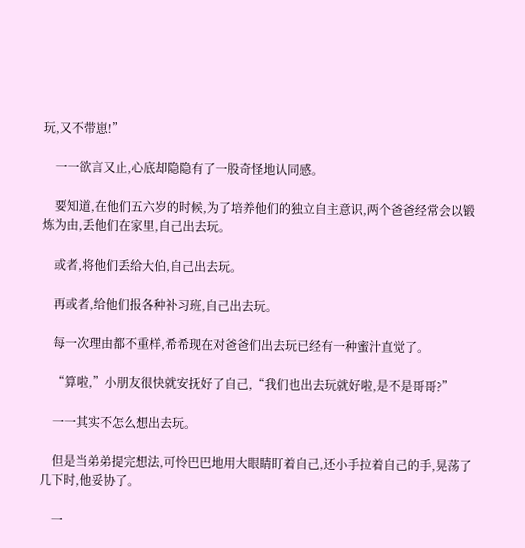玩,又不带崽!”

    一一欲言又止,心底却隐隐有了一股奇怪地认同感。

    要知道,在他们五六岁的时候,为了培养他们的独立自主意识,两个爸爸经常会以锻炼为由,丢他们在家里,自己出去玩。

    或者,将他们丢给大伯,自己出去玩。

    再或者,给他们报各种补习班,自己出去玩。

    每一次理由都不重样,希希现在对爸爸们出去玩已经有一种蜜汁直觉了。

    “算啦,”小朋友很快就安抚好了自己,“我们也出去玩就好啦,是不是哥哥?”

    一一其实不怎么想出去玩。

    但是当弟弟提完想法,可怜巴巴地用大眼睛盯着自己,还小手拉着自己的手,晃荡了几下时,他妥协了。

    一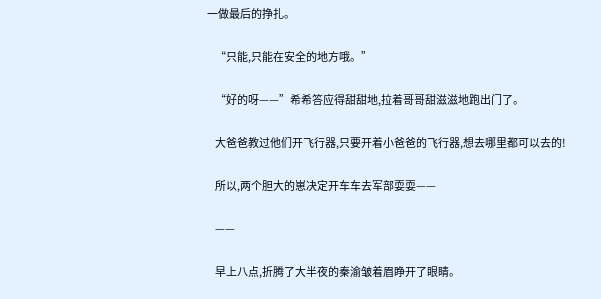一做最后的挣扎。

    “只能,只能在安全的地方哦。”

    “好的呀——”希希答应得甜甜地,拉着哥哥甜滋滋地跑出门了。

    大爸爸教过他们开飞行器,只要开着小爸爸的飞行器,想去哪里都可以去的!

    所以,两个胆大的崽决定开车车去军部耍耍——

    ——

    早上八点,折腾了大半夜的秦渝皱着眉睁开了眼睛。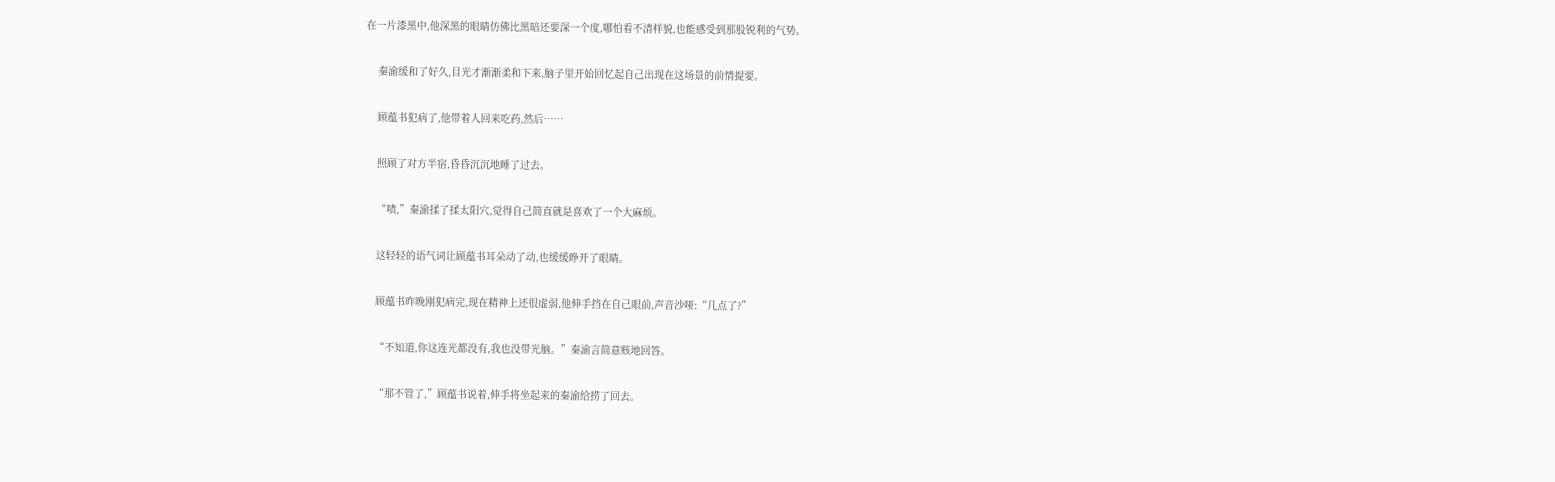在一片漆黑中,他深黑的眼睛仿佛比黑暗还要深一个度,哪怕看不清样貌,也能感受到那股锐利的气势。

    秦渝缓和了好久,目光才渐渐柔和下来,脑子里开始回忆起自己出现在这场景的前情提要。

    顾蕴书犯病了,他带着人回来吃药,然后……

    照顾了对方半宿,昏昏沉沉地睡了过去。

    “啧,”秦渝揉了揉太阳穴,觉得自己简直就是喜欢了一个大麻烦。

    这轻轻的语气词让顾蕴书耳朵动了动,也缓缓睁开了眼睛。

    顾蕴书昨晚刚犯病完,现在精神上还很虚弱,他伸手挡在自己眼前,声音沙哑:“几点了?”

    “不知道,你这连光都没有,我也没带光脑。”秦渝言简意赅地回答。

    “那不管了,”顾蕴书说着,伸手将坐起来的秦渝给捞了回去。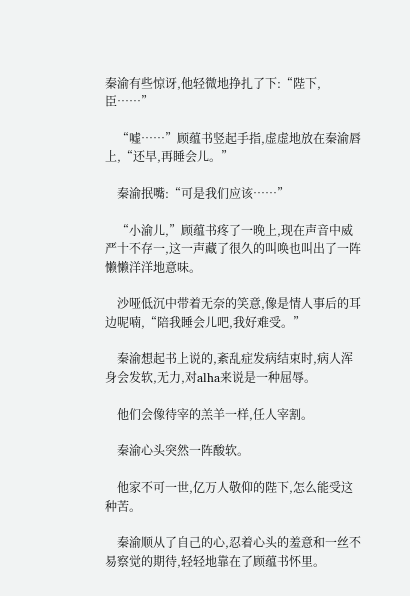秦渝有些惊讶,他轻微地挣扎了下:“陛下,臣……”

    “嘘……”顾蕴书竖起手指,虚虚地放在秦渝唇上,“还早,再睡会儿。”

    秦渝抿嘴:“可是我们应该……”

    “小渝儿,”顾蕴书疼了一晚上,现在声音中威严十不存一,这一声藏了很久的叫唤也叫出了一阵懒懒洋洋地意味。

    沙哑低沉中带着无奈的笑意,像是情人事后的耳边呢喃,“陪我睡会儿吧,我好难受。”

    秦渝想起书上说的,紊乱症发病结束时,病人浑身会发软,无力,对alha来说是一种屈辱。

    他们会像待宰的羔羊一样,任人宰割。

    秦渝心头突然一阵酸软。

    他家不可一世,亿万人敬仰的陛下,怎么能受这种苦。

    秦渝顺从了自己的心,忍着心头的羞意和一丝不易察觉的期待,轻轻地靠在了顾蕴书怀里。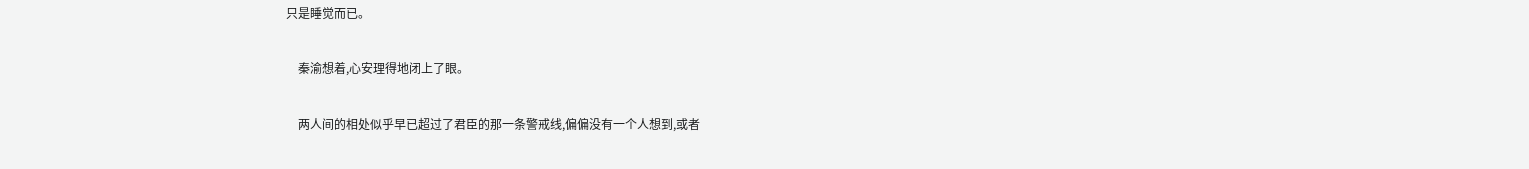只是睡觉而已。

    秦渝想着,心安理得地闭上了眼。

    两人间的相处似乎早已超过了君臣的那一条警戒线,偏偏没有一个人想到,或者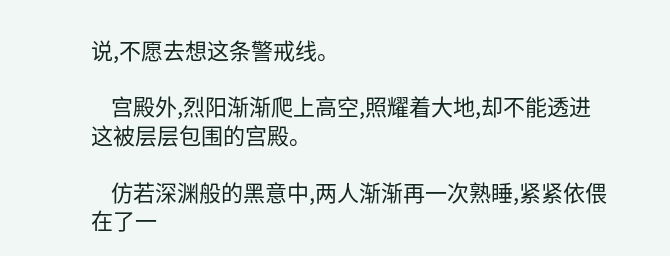说,不愿去想这条警戒线。

    宫殿外,烈阳渐渐爬上高空,照耀着大地,却不能透进这被层层包围的宫殿。

    仿若深渊般的黑意中,两人渐渐再一次熟睡,紧紧依偎在了一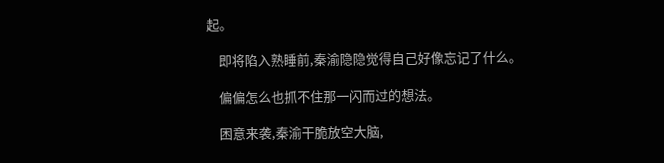起。

    即将陷入熟睡前,秦渝隐隐觉得自己好像忘记了什么。

    偏偏怎么也抓不住那一闪而过的想法。

    困意来袭,秦渝干脆放空大脑,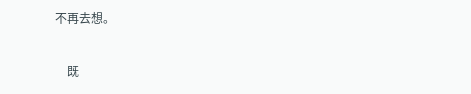不再去想。

    既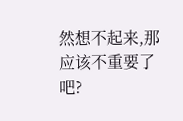然想不起来,那应该不重要了吧?